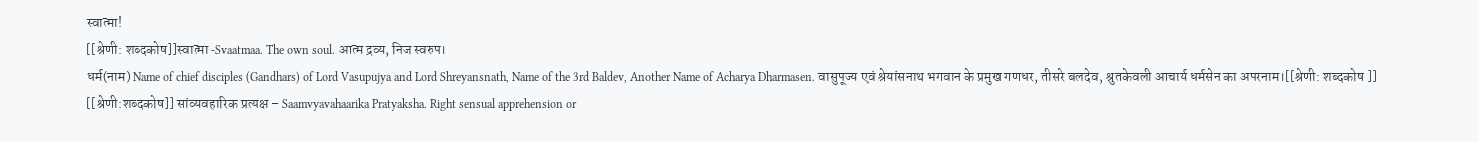स्वात्मा!
[[श्रेणी: शब्दकोष]]स्वात्मा -Svaatmaa. The own soul. आत्म द्रव्य, निज स्वरुप।
धर्म(नाम) Name of chief disciples (Gandhars) of Lord Vasupujya and Lord Shreyansnath, Name of the 3rd Baldev, Another Name of Acharya Dharmasen. वासुपूज्य एवं श्रेयांसनाथ भगवान के प्रमुख गणधर, तीसरे बलदेव, श्रुतकेवली आचार्य धर्मसेन का अपरनाम।[[श्रेणी: शब्दकोष ]]
[[श्रेणी:शब्दकोष]] सांव्यवहारिक प्रत्यक्ष – Saamvyavahaarika Pratyaksha. Right sensual apprehension or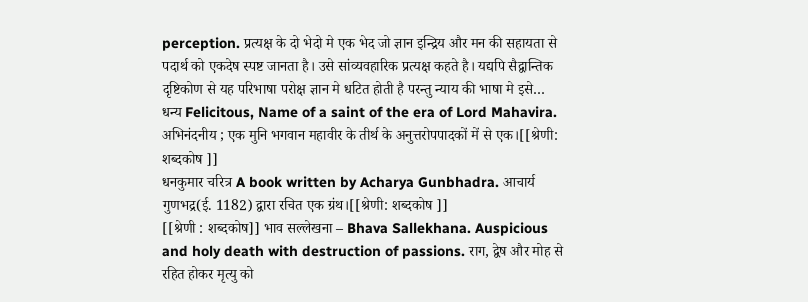perception. प्रत्यक्ष के दो भेदो मे एक भेद जो ज्ञान इन्द्रिय और मन की सहायता से पदार्थ को एकदेष स्पष्ट जानता है। उसे सांव्यवहारिक प्रत्यक्ष कहते है। यद्यपि सैद्वान्तिक दृष्टिकोण से यह परिभाषा परोक्ष ज्ञान मे धटित होती है परन्तु न्याय की भाषा मे इसे…
धन्य Felicitous, Name of a saint of the era of Lord Mahavira. अभिनंदनीय ; एक मुनि भगवान महावीर के तीर्थ के अनुत्तरोपपादकों में से एक।[[श्रेणी: शब्दकोष ]]
धनकुमार चरित्र A book written by Acharya Gunbhadra. आचार्य गुणभद्र(ई. 1182) द्वारा रचित एक ग्रंथ।[[श्रेणी: शब्दकोष ]]
[[श्रेणी : शब्दकोष]] भाव सल्लेखना – Bhava Sallekhana. Auspicious and holy death with destruction of passions. राग, द्वेष और मोह से रहित होकर मृत्यु को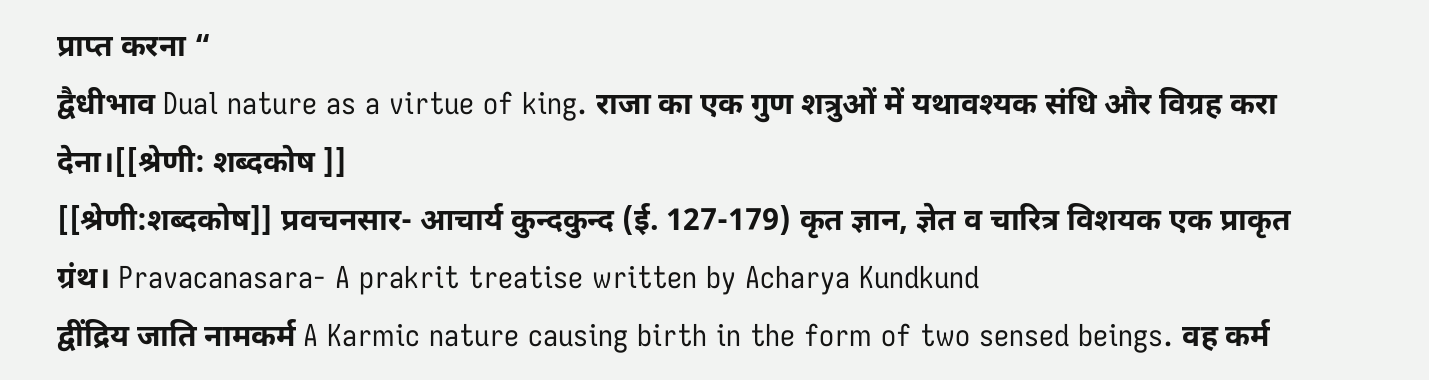प्राप्त करना “
द्वैधीभाव Dual nature as a virtue of king. राजा का एक गुण शत्रुओं में यथावश्यक संधि और विग्रह करा देना।[[श्रेणी: शब्दकोष ]]
[[श्रेणी:शब्दकोष]] प्रवचनसार- आचार्य कुन्दकुन्द (ई. 127-179) कृत ज्ञान, ज्ञेत व चारित्र विशयक एक प्राकृत ग्रंथ। Pravacanasara- A prakrit treatise written by Acharya Kundkund
द्वींद्रिय जाति नामकर्म A Karmic nature causing birth in the form of two sensed beings. वह कर्म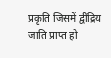प्रकृति जिसमें द्वींद्रिय जाति प्राप्त हो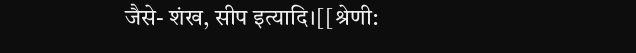जैसे- शंख, सीप इत्यादि।[[श्रेणी: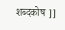शब्दकोष ]]